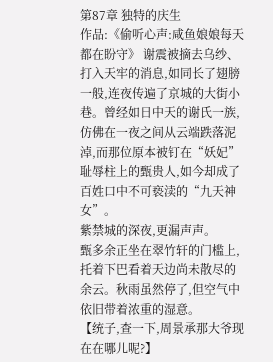第87章 独特的庆生
作品:《偷听心声:咸鱼娘娘每天都在盼守》 谢震被摘去乌纱、打入天牢的消息,如同长了翅膀一般,连夜传遍了京城的大街小巷。曾经如日中天的谢氏一族,仿佛在一夜之间从云端跌落泥淖,而那位原本被钉在“妖妃”耻辱柱上的甄贵人,如今却成了百姓口中不可亵渎的“九天神女”。
紫禁城的深夜,更漏声声。
甄多余正坐在翠竹轩的门槛上,托着下巴看着天边尚未散尽的余云。秋雨虽然停了,但空气中依旧带着浓重的湿意。
【统子,查一下,周景承那大爷现在在哪儿呢?】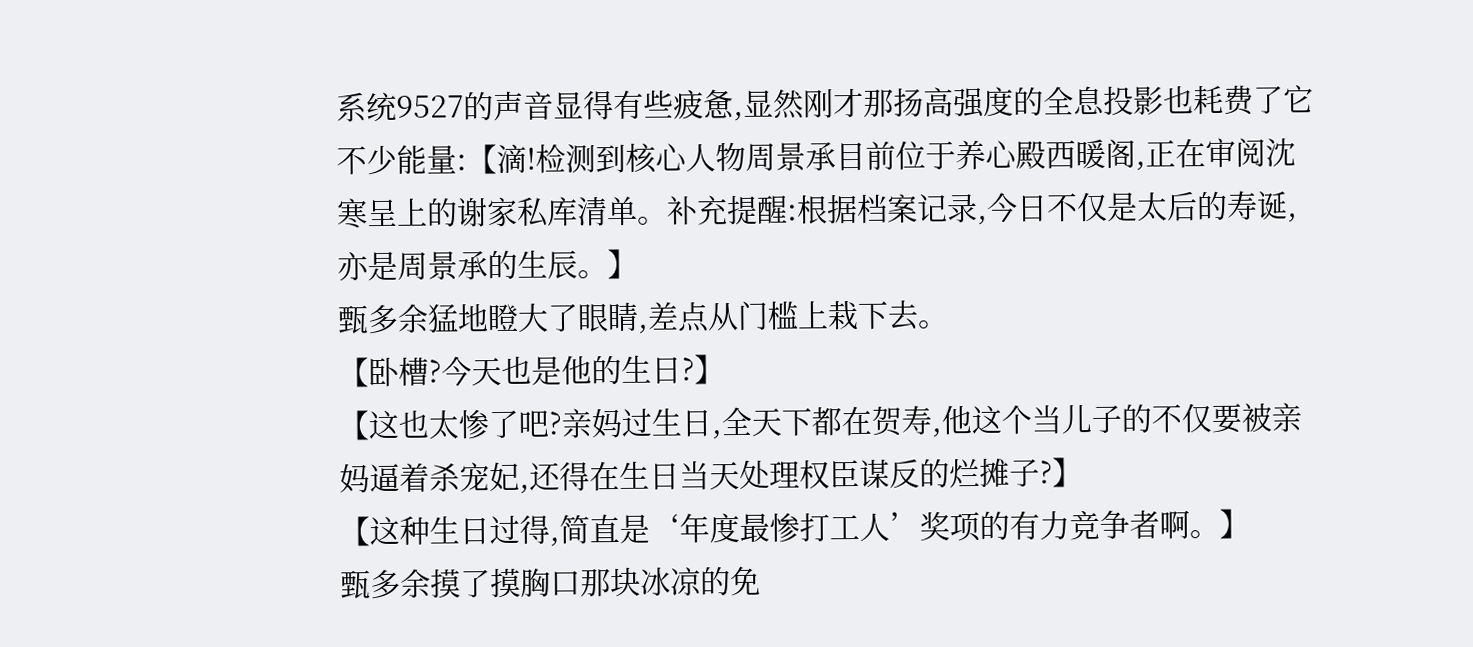系统9527的声音显得有些疲惫,显然刚才那扬高强度的全息投影也耗费了它不少能量:【滴!检测到核心人物周景承目前位于养心殿西暖阁,正在审阅沈寒呈上的谢家私库清单。补充提醒:根据档案记录,今日不仅是太后的寿诞,亦是周景承的生辰。】
甄多余猛地瞪大了眼睛,差点从门槛上栽下去。
【卧槽?今天也是他的生日?】
【这也太惨了吧?亲妈过生日,全天下都在贺寿,他这个当儿子的不仅要被亲妈逼着杀宠妃,还得在生日当天处理权臣谋反的烂摊子?】
【这种生日过得,简直是‘年度最惨打工人’奖项的有力竞争者啊。】
甄多余摸了摸胸口那块冰凉的免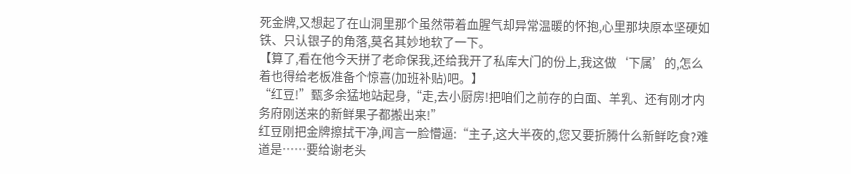死金牌,又想起了在山洞里那个虽然带着血腥气却异常温暖的怀抱,心里那块原本坚硬如铁、只认银子的角落,莫名其妙地软了一下。
【算了,看在他今天拼了老命保我,还给我开了私库大门的份上,我这做‘下属’的,怎么着也得给老板准备个惊喜(加班补贴)吧。】
“红豆!”甄多余猛地站起身,“走,去小厨房!把咱们之前存的白面、羊乳、还有刚才内务府刚送来的新鲜果子都搬出来!”
红豆刚把金牌擦拭干净,闻言一脸懵逼:“主子,这大半夜的,您又要折腾什么新鲜吃食?难道是……要给谢老头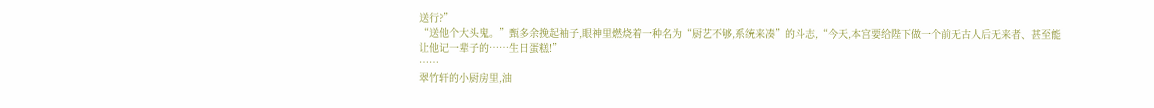送行?”
“送他个大头鬼。”甄多余挽起袖子,眼神里燃烧着一种名为“厨艺不够,系统来凑”的斗志,“今天,本宫要给陛下做一个前无古人后无来者、甚至能让他记一辈子的……生日蛋糕!”
……
翠竹轩的小厨房里,油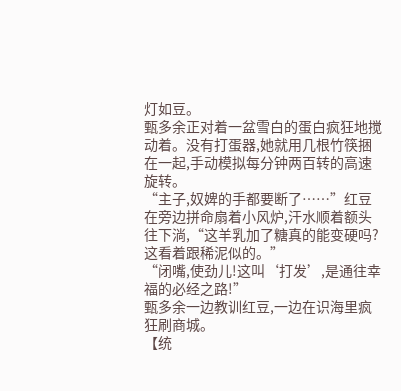灯如豆。
甄多余正对着一盆雪白的蛋白疯狂地搅动着。没有打蛋器,她就用几根竹筷捆在一起,手动模拟每分钟两百转的高速旋转。
“主子,奴婢的手都要断了……”红豆在旁边拼命扇着小风炉,汗水顺着额头往下淌,“这羊乳加了糖真的能变硬吗?这看着跟稀泥似的。”
“闭嘴,使劲儿!这叫‘打发’,是通往幸福的必经之路!”
甄多余一边教训红豆,一边在识海里疯狂刷商城。
【统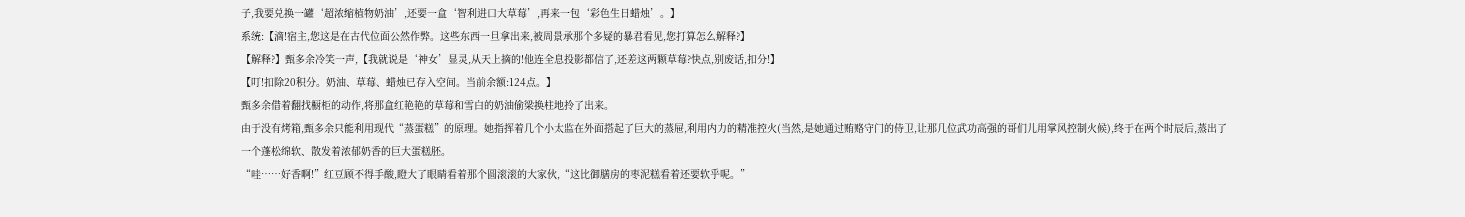子,我要兑换一罐‘超浓缩植物奶油’,还要一盒‘智利进口大草莓’,再来一包‘彩色生日蜡烛’。】
系统:【滴!宿主,您这是在古代位面公然作弊。这些东西一旦拿出来,被周景承那个多疑的暴君看见,您打算怎么解释?】
【解释?】甄多余冷笑一声,【我就说是‘神女’显灵,从天上摘的!他连全息投影都信了,还差这两颗草莓?快点,别废话,扣分!】
【叮!扣除20积分。奶油、草莓、蜡烛已存入空间。当前余额:124点。】
甄多余借着翻找橱柜的动作,将那盒红艳艳的草莓和雪白的奶油偷梁换柱地拎了出来。
由于没有烤箱,甄多余只能利用现代“蒸蛋糕”的原理。她指挥着几个小太监在外面搭起了巨大的蒸屉,利用内力的精准控火(当然,是她通过贿赂守门的侍卫,让那几位武功高强的哥们儿用掌风控制火候),终于在两个时辰后,蒸出了一个蓬松绵软、散发着浓郁奶香的巨大蛋糕胚。
“哇……好香啊!”红豆顾不得手酸,瞪大了眼睛看着那个圆滚滚的大家伙,“这比御膳房的枣泥糕看着还要软乎呢。”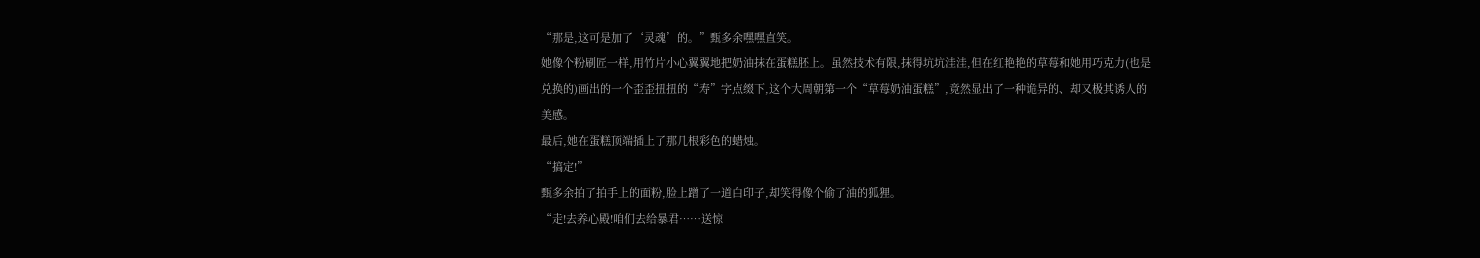“那是,这可是加了‘灵魂’的。”甄多余嘿嘿直笑。
她像个粉刷匠一样,用竹片小心翼翼地把奶油抹在蛋糕胚上。虽然技术有限,抹得坑坑洼洼,但在红艳艳的草莓和她用巧克力(也是兑换的)画出的一个歪歪扭扭的“寿”字点缀下,这个大周朝第一个“草莓奶油蛋糕”,竟然显出了一种诡异的、却又极其诱人的美感。
最后,她在蛋糕顶端插上了那几根彩色的蜡烛。
“搞定!”
甄多余拍了拍手上的面粉,脸上蹭了一道白印子,却笑得像个偷了油的狐狸。
“走!去养心殿!咱们去给暴君……送惊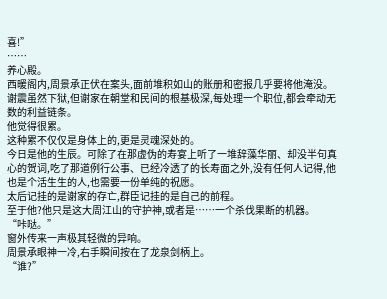喜!”
……
养心殿。
西暖阁内,周景承正伏在案头,面前堆积如山的账册和密报几乎要将他淹没。谢震虽然下狱,但谢家在朝堂和民间的根基极深,每处理一个职位,都会牵动无数的利益链条。
他觉得很累。
这种累不仅仅是身体上的,更是灵魂深处的。
今日是他的生辰。可除了在那虚伪的寿宴上听了一堆辞藻华丽、却没半句真心的贺词,吃了那道例行公事、已经冷透了的长寿面之外,没有任何人记得,他也是个活生生的人,也需要一份单纯的祝愿。
太后记挂的是谢家的存亡,群臣记挂的是自己的前程。
至于他?他只是这大周江山的守护神,或者是……一个杀伐果断的机器。
“咔哒。”
窗外传来一声极其轻微的异响。
周景承眼神一冷,右手瞬间按在了龙泉剑柄上。
“谁?”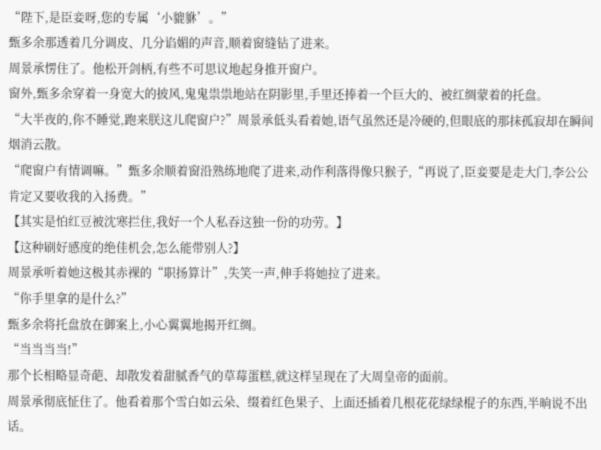“陛下,是臣妾呀,您的专属‘小貔貅’。”
甄多余那透着几分调皮、几分谄媚的声音,顺着窗缝钻了进来。
周景承愣住了。他松开剑柄,有些不可思议地起身推开窗户。
窗外,甄多余穿着一身宽大的披风,鬼鬼祟祟地站在阴影里,手里还捧着一个巨大的、被红绸蒙着的托盘。
“大半夜的,你不睡觉,跑来朕这儿爬窗户?”周景承低头看着她,语气虽然还是冷硬的,但眼底的那抹孤寂却在瞬间烟消云散。
“爬窗户有情调嘛。”甄多余顺着窗沿熟练地爬了进来,动作利落得像只猴子,“再说了,臣妾要是走大门,李公公肯定又要收我的入扬费。”
【其实是怕红豆被沈寒拦住,我好一个人私吞这独一份的功劳。】
【这种刷好感度的绝佳机会,怎么能带别人?】
周景承听着她这极其赤裸的“职扬算计”,失笑一声,伸手将她拉了进来。
“你手里拿的是什么?”
甄多余将托盘放在御案上,小心翼翼地揭开红绸。
“当当当当!”
那个长相略显奇葩、却散发着甜腻香气的草莓蛋糕,就这样呈现在了大周皇帝的面前。
周景承彻底怔住了。他看着那个雪白如云朵、缀着红色果子、上面还插着几根花花绿绿棍子的东西,半晌说不出话。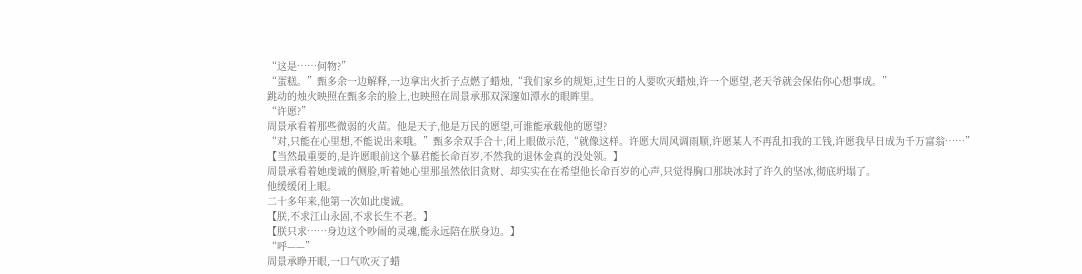“这是……何物?”
“蛋糕。”甄多余一边解释,一边拿出火折子点燃了蜡烛,“我们家乡的规矩,过生日的人要吹灭蜡烛,许一个愿望,老天爷就会保佑你心想事成。”
跳动的烛火映照在甄多余的脸上,也映照在周景承那双深邃如潭水的眼眸里。
“许愿?”
周景承看着那些微弱的火苗。他是天子,他是万民的愿望,可谁能承载他的愿望?
“对,只能在心里想,不能说出来哦。”甄多余双手合十,闭上眼做示范,“就像这样。许愿大周风调雨顺,许愿某人不再乱扣我的工钱,许愿我早日成为千万富翁……”
【当然最重要的,是许愿眼前这个暴君能长命百岁,不然我的退休金真的没处领。】
周景承看着她虔诚的侧脸,听着她心里那虽然依旧贪财、却实实在在希望他长命百岁的心声,只觉得胸口那块冰封了许久的坚冰,彻底坍塌了。
他缓缓闭上眼。
二十多年来,他第一次如此虔诚。
【朕,不求江山永固,不求长生不老。】
【朕只求……身边这个吵闹的灵魂,能永远陪在朕身边。】
“呼——”
周景承睁开眼,一口气吹灭了蜡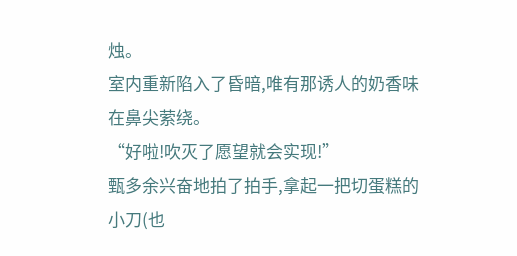烛。
室内重新陷入了昏暗,唯有那诱人的奶香味在鼻尖萦绕。
“好啦!吹灭了愿望就会实现!”
甄多余兴奋地拍了拍手,拿起一把切蛋糕的小刀(也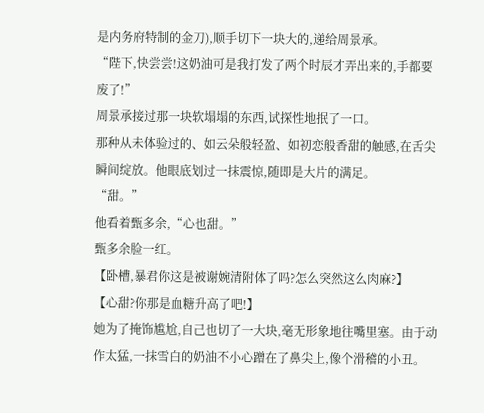是内务府特制的金刀),顺手切下一块大的,递给周景承。
“陛下,快尝尝!这奶油可是我打发了两个时辰才弄出来的,手都要废了!”
周景承接过那一块软塌塌的东西,试探性地抿了一口。
那种从未体验过的、如云朵般轻盈、如初恋般香甜的触感,在舌尖瞬间绽放。他眼底划过一抹震惊,随即是大片的满足。
“甜。”
他看着甄多余,“心也甜。”
甄多余脸一红。
【卧槽,暴君你这是被谢婉清附体了吗?怎么突然这么肉麻?】
【心甜?你那是血糖升高了吧!】
她为了掩饰尴尬,自己也切了一大块,毫无形象地往嘴里塞。由于动作太猛,一抹雪白的奶油不小心蹭在了鼻尖上,像个滑稽的小丑。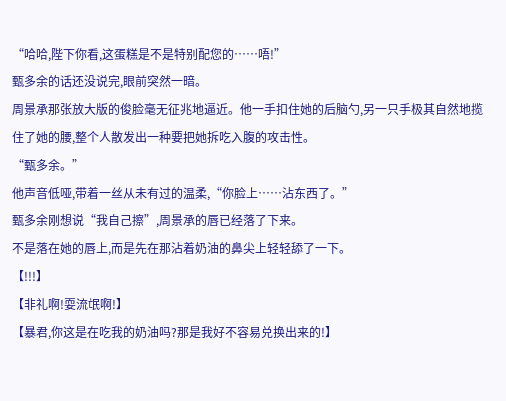“哈哈,陛下你看,这蛋糕是不是特别配您的……唔!”
甄多余的话还没说完,眼前突然一暗。
周景承那张放大版的俊脸毫无征兆地逼近。他一手扣住她的后脑勺,另一只手极其自然地揽住了她的腰,整个人散发出一种要把她拆吃入腹的攻击性。
“甄多余。”
他声音低哑,带着一丝从未有过的温柔,“你脸上……沾东西了。”
甄多余刚想说“我自己擦”,周景承的唇已经落了下来。
不是落在她的唇上,而是先在那沾着奶油的鼻尖上轻轻舔了一下。
【!!!】
【非礼啊!耍流氓啊!】
【暴君,你这是在吃我的奶油吗?那是我好不容易兑换出来的!】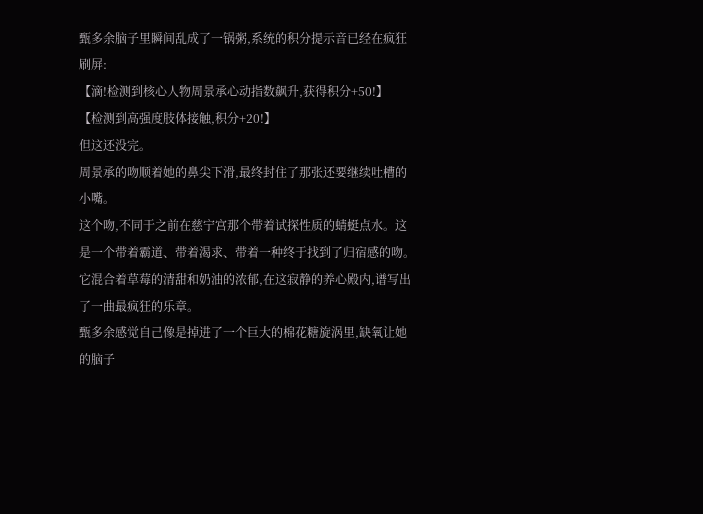甄多余脑子里瞬间乱成了一锅粥,系统的积分提示音已经在疯狂刷屏:
【滴!检测到核心人物周景承心动指数飙升,获得积分+50!】
【检测到高强度肢体接触,积分+20!】
但这还没完。
周景承的吻顺着她的鼻尖下滑,最终封住了那张还要继续吐槽的小嘴。
这个吻,不同于之前在慈宁宫那个带着试探性质的蜻蜓点水。这是一个带着霸道、带着渴求、带着一种终于找到了归宿感的吻。
它混合着草莓的清甜和奶油的浓郁,在这寂静的养心殿内,谱写出了一曲最疯狂的乐章。
甄多余感觉自己像是掉进了一个巨大的棉花糖旋涡里,缺氧让她的脑子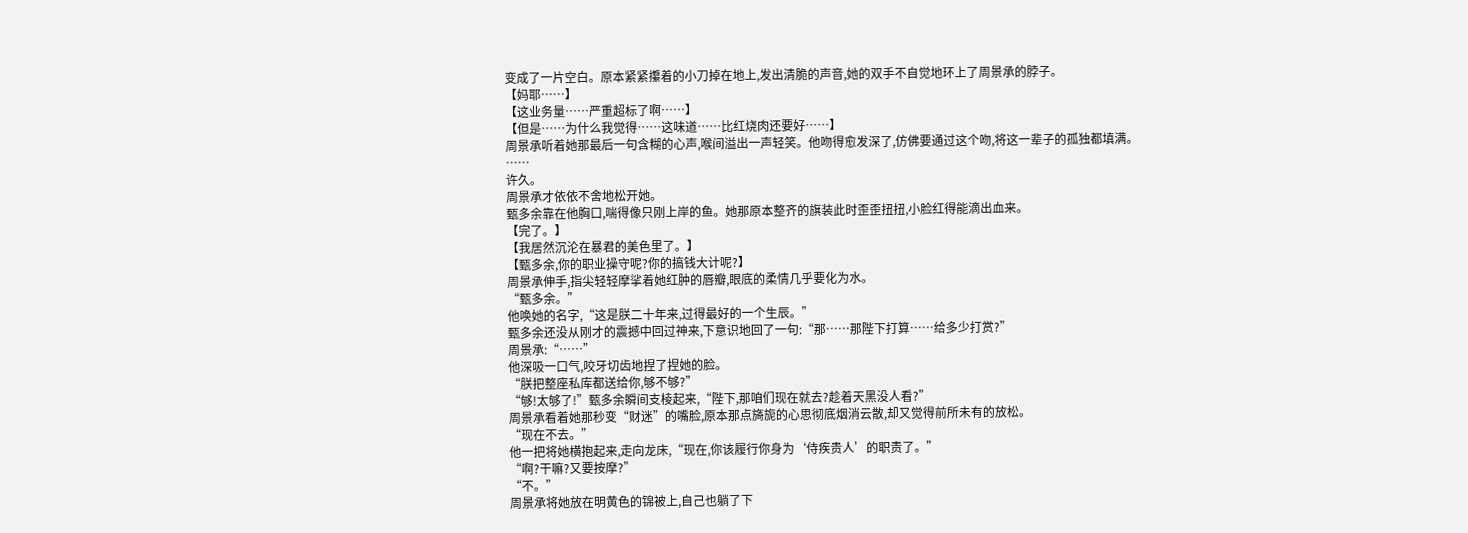变成了一片空白。原本紧紧攥着的小刀掉在地上,发出清脆的声音,她的双手不自觉地环上了周景承的脖子。
【妈耶……】
【这业务量……严重超标了啊……】
【但是……为什么我觉得……这味道……比红烧肉还要好……】
周景承听着她那最后一句含糊的心声,喉间溢出一声轻笑。他吻得愈发深了,仿佛要通过这个吻,将这一辈子的孤独都填满。
……
许久。
周景承才依依不舍地松开她。
甄多余靠在他胸口,喘得像只刚上岸的鱼。她那原本整齐的旗装此时歪歪扭扭,小脸红得能滴出血来。
【完了。】
【我居然沉沦在暴君的美色里了。】
【甄多余,你的职业操守呢?你的搞钱大计呢?】
周景承伸手,指尖轻轻摩挲着她红肿的唇瓣,眼底的柔情几乎要化为水。
“甄多余。”
他唤她的名字,“这是朕二十年来,过得最好的一个生辰。”
甄多余还没从刚才的震撼中回过神来,下意识地回了一句:“那……那陛下打算……给多少打赏?”
周景承:“……”
他深吸一口气,咬牙切齿地捏了捏她的脸。
“朕把整座私库都送给你,够不够?”
“够!太够了!”甄多余瞬间支棱起来,“陛下,那咱们现在就去?趁着天黑没人看?”
周景承看着她那秒变“财迷”的嘴脸,原本那点旖旎的心思彻底烟消云散,却又觉得前所未有的放松。
“现在不去。”
他一把将她横抱起来,走向龙床,“现在,你该履行你身为‘侍疾贵人’的职责了。”
“啊?干嘛?又要按摩?”
“不。”
周景承将她放在明黄色的锦被上,自己也躺了下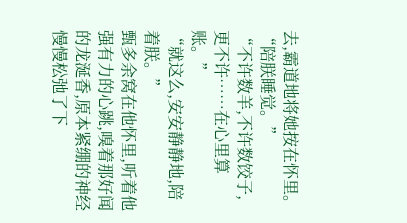去,霸道地将她按在怀里。
“陪朕睡觉。”
“不许数羊,不许数饺子,更不许……在心里算账。”
“就这么,安安静静地,陪着朕。”
甄多余窝在他怀里,听着他强有力的心跳,嗅着那好闻的龙涎香,原本紧绷的神经慢慢松弛了下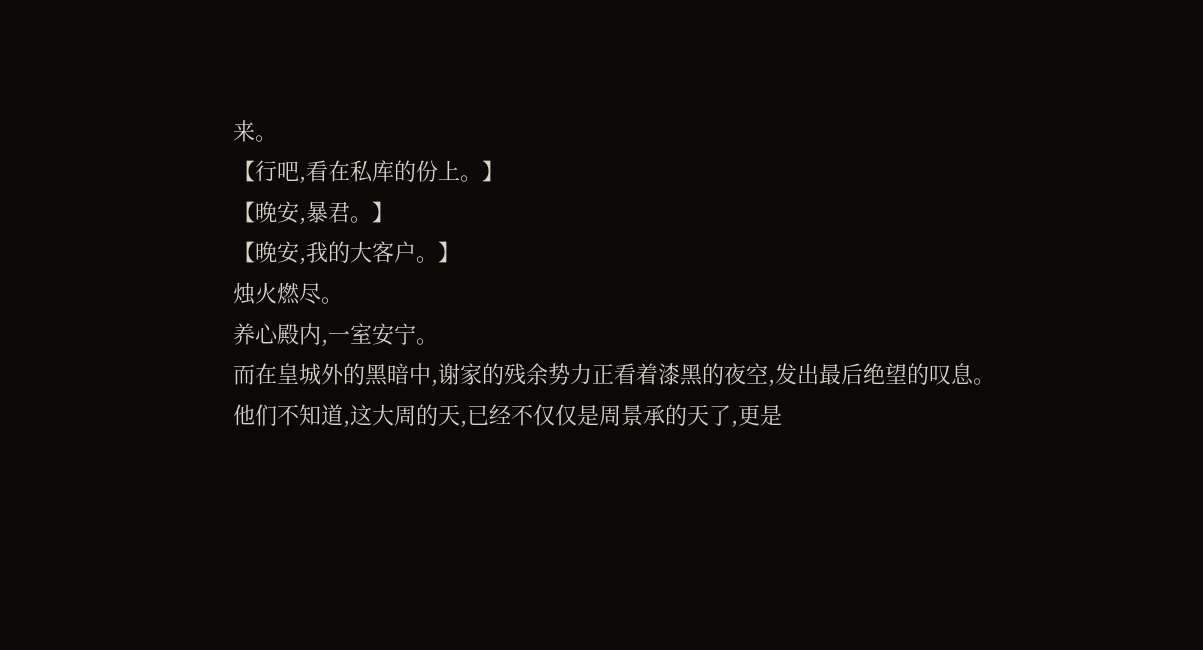来。
【行吧,看在私库的份上。】
【晚安,暴君。】
【晚安,我的大客户。】
烛火燃尽。
养心殿内,一室安宁。
而在皇城外的黑暗中,谢家的残余势力正看着漆黑的夜空,发出最后绝望的叹息。
他们不知道,这大周的天,已经不仅仅是周景承的天了,更是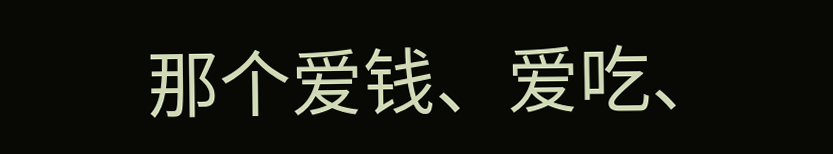那个爱钱、爱吃、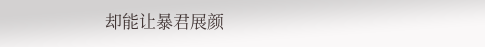却能让暴君展颜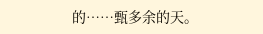的……甄多余的天。